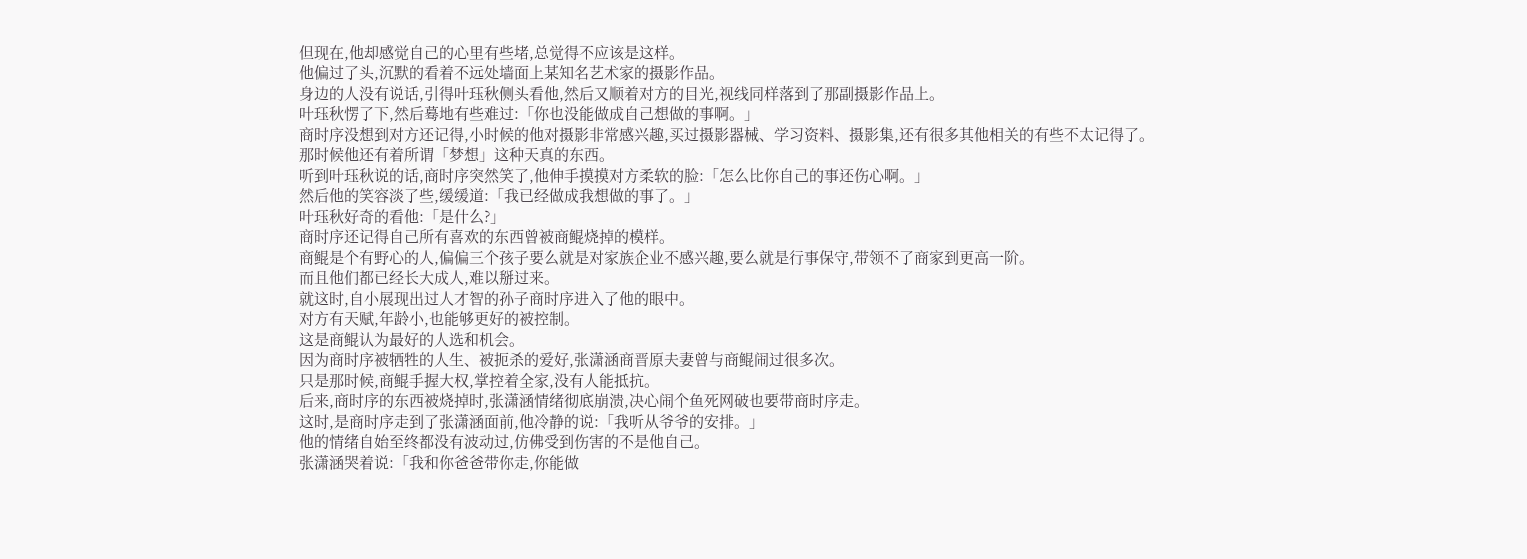但现在,他却感觉自己的心里有些堵,总觉得不应该是这样。
他偏过了头,沉默的看着不远处墙面上某知名艺术家的摄影作品。
身边的人没有说话,引得叶珏秋侧头看他,然后又顺着对方的目光,视线同样落到了那副摄影作品上。
叶珏秋愣了下,然后蓦地有些难过:「你也没能做成自己想做的事啊。」
商时序没想到对方还记得,小时候的他对摄影非常感兴趣,买过摄影器械、学习资料、摄影集,还有很多其他相关的有些不太记得了。
那时候他还有着所谓「梦想」这种天真的东西。
听到叶珏秋说的话,商时序突然笑了,他伸手摸摸对方柔软的脸:「怎么比你自己的事还伤心啊。」
然后他的笑容淡了些,缓缓道:「我已经做成我想做的事了。」
叶珏秋好奇的看他:「是什么?」
商时序还记得自己所有喜欢的东西曾被商鲲烧掉的模样。
商鲲是个有野心的人,偏偏三个孩子要么就是对家族企业不感兴趣,要么就是行事保守,带领不了商家到更高一阶。
而且他们都已经长大成人,难以掰过来。
就这时,自小展现出过人才智的孙子商时序进入了他的眼中。
对方有天赋,年龄小,也能够更好的被控制。
这是商鲲认为最好的人选和机会。
因为商时序被牺牲的人生、被扼杀的爱好,张潇涵商晋原夫妻曾与商鲲闹过很多次。
只是那时候,商鲲手握大权,掌控着全家,没有人能抵抗。
后来,商时序的东西被烧掉时,张潇涵情绪彻底崩溃,决心闹个鱼死网破也要带商时序走。
这时,是商时序走到了张潇涵面前,他冷静的说:「我听从爷爷的安排。」
他的情绪自始至终都没有波动过,仿佛受到伤害的不是他自己。
张潇涵哭着说:「我和你爸爸带你走,你能做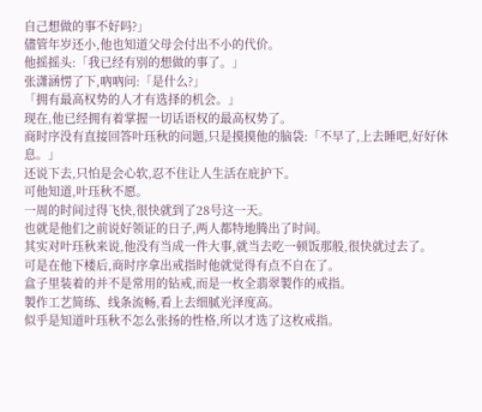自己想做的事不好吗?」
儘管年岁还小,他也知道父母会付出不小的代价。
他摇摇头:「我已经有别的想做的事了。」
张潇涵愣了下,吶吶问:「是什么?」
「拥有最高权势的人才有选择的机会。」
现在,他已经拥有着掌握一切话语权的最高权势了。
商时序没有直接回答叶珏秋的问题,只是摸摸他的脑袋:「不早了,上去睡吧,好好休息。」
还说下去,只怕是会心软,忍不住让人生活在庇护下。
可他知道,叶珏秋不愿。
一周的时间过得飞快,很快就到了28号这一天。
也就是他们之前说好领证的日子,两人都特地腾出了时间。
其实对叶珏秋来说,他没有当成一件大事,就当去吃一顿饭那般,很快就过去了。
可是在他下楼后,商时序拿出戒指时他就觉得有点不自在了。
盒子里装着的并不是常用的钻戒,而是一枚全翡翠製作的戒指。
製作工艺简练、线条流畅,看上去细腻光泽度高。
似乎是知道叶珏秋不怎么张扬的性格,所以才选了这枚戒指。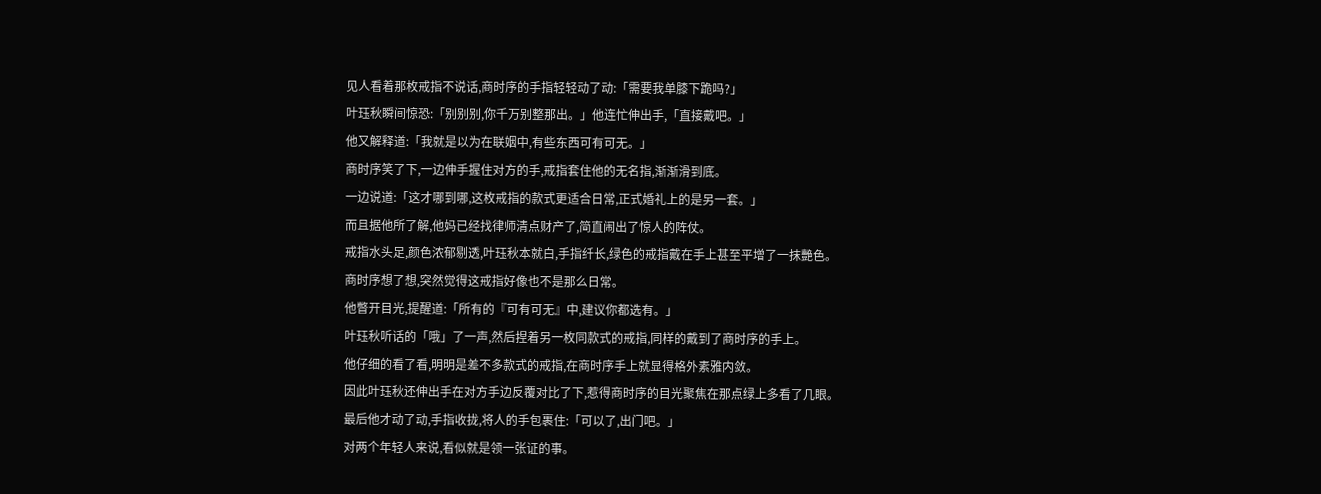见人看着那枚戒指不说话,商时序的手指轻轻动了动:「需要我单膝下跪吗?」
叶珏秋瞬间惊恐:「别别别,你千万别整那出。」他连忙伸出手,「直接戴吧。」
他又解释道:「我就是以为在联姻中,有些东西可有可无。」
商时序笑了下,一边伸手握住对方的手,戒指套住他的无名指,渐渐滑到底。
一边说道:「这才哪到哪,这枚戒指的款式更适合日常,正式婚礼上的是另一套。」
而且据他所了解,他妈已经找律师清点财产了,简直闹出了惊人的阵仗。
戒指水头足,颜色浓郁剔透,叶珏秋本就白,手指纤长,绿色的戒指戴在手上甚至平增了一抹艷色。
商时序想了想,突然觉得这戒指好像也不是那么日常。
他瞥开目光,提醒道:「所有的『可有可无』中,建议你都选有。」
叶珏秋听话的「哦」了一声,然后捏着另一枚同款式的戒指,同样的戴到了商时序的手上。
他仔细的看了看,明明是差不多款式的戒指,在商时序手上就显得格外素雅内敛。
因此叶珏秋还伸出手在对方手边反覆对比了下,惹得商时序的目光聚焦在那点绿上多看了几眼。
最后他才动了动,手指收拢,将人的手包裹住:「可以了,出门吧。」
对两个年轻人来说,看似就是领一张证的事。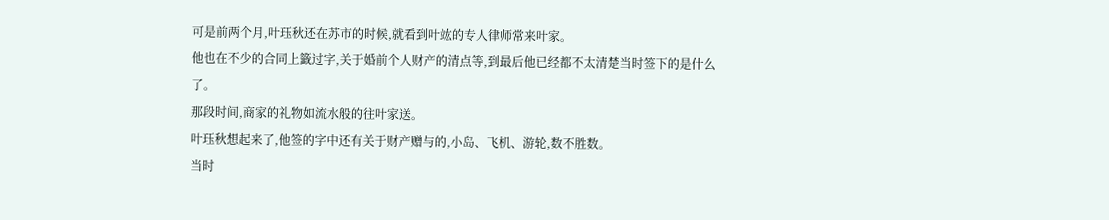可是前两个月,叶珏秋还在苏市的时候,就看到叶竑的专人律师常来叶家。
他也在不少的合同上籤过字,关于婚前个人财产的清点等,到最后他已经都不太清楚当时签下的是什么了。
那段时间,商家的礼物如流水般的往叶家送。
叶珏秋想起来了,他签的字中还有关于财产赠与的,小岛、飞机、游轮,数不胜数。
当时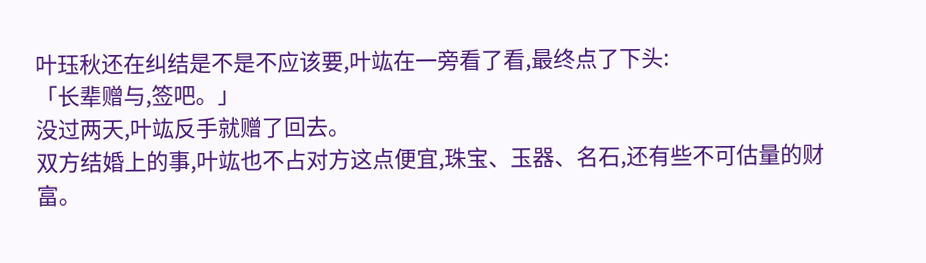叶珏秋还在纠结是不是不应该要,叶竑在一旁看了看,最终点了下头:
「长辈赠与,签吧。」
没过两天,叶竑反手就赠了回去。
双方结婚上的事,叶竑也不占对方这点便宜,珠宝、玉器、名石,还有些不可估量的财富。